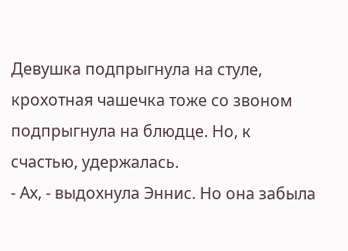Девушка подпрыгнула на стуле, крохотная чашечка тоже со звоном подпрыгнула на блюдце. Но, к счастью, удержалась.
- Ах, - выдохнула Эннис. Но она забыла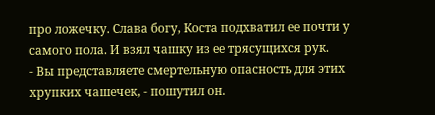про ложечку. Слава богу, Коста подхватил ее почти у самого пола. И взял чашку из ее трясущихся рук.
- Вы представляете смертельную опасность для этих хрупких чашечек, - пошутил он.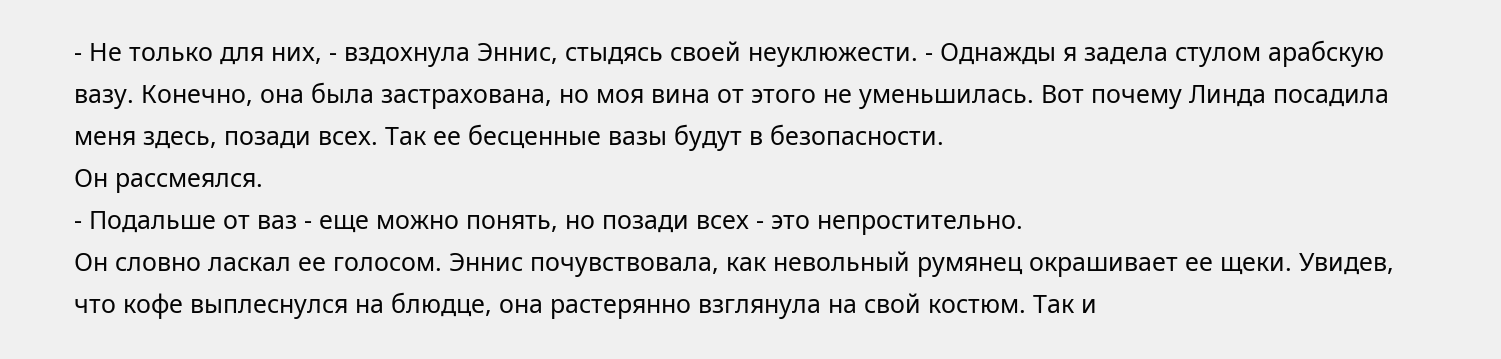- Не только для них, - вздохнула Эннис, стыдясь своей неуклюжести. - Однажды я задела стулом арабскую вазу. Конечно, она была застрахована, но моя вина от этого не уменьшилась. Вот почему Линда посадила меня здесь, позади всех. Так ее бесценные вазы будут в безопасности.
Он рассмеялся.
- Подальше от ваз - еще можно понять, но позади всех - это непростительно.
Он словно ласкал ее голосом. Эннис почувствовала, как невольный румянец окрашивает ее щеки. Увидев, что кофе выплеснулся на блюдце, она растерянно взглянула на свой костюм. Так и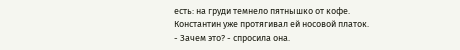есть: на груди темнело пятнышко от кофе.
Константин уже протягивал ей носовой платок.
- Зачем это? - спросила она.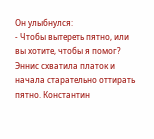Он улыбнулся:
- Чтобы вытереть пятно, или вы хотите, чтобы я помог?
Эннис схватила платок и начала старательно оттирать пятно. Константин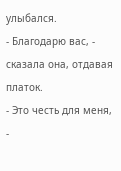улыбался.
- Благодарю вас, - сказала она, отдавая платок.
- Это честь для меня, -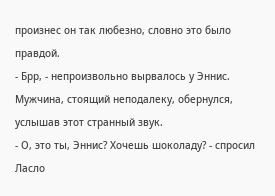произнес он так любезно, словно это было правдой.
- Брр, - непроизвольно вырвалось у Эннис. Мужчина, стоящий неподалеку, обернулся, услышав этот странный звук.
- О, это ты, Эннис? Хочешь шоколаду? - спросил Ласло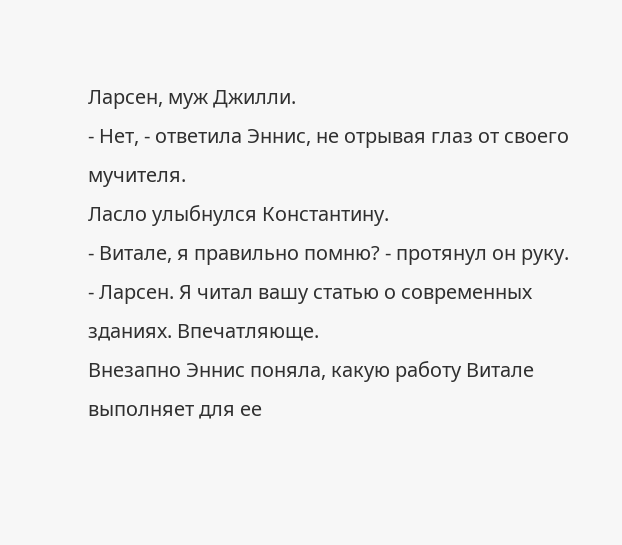Ларсен, муж Джилли.
- Нет, - ответила Эннис, не отрывая глаз от своего мучителя.
Ласло улыбнулся Константину.
- Витале, я правильно помню? - протянул он руку. - Ларсен. Я читал вашу статью о современных зданиях. Впечатляюще.
Внезапно Эннис поняла, какую работу Витале выполняет для ее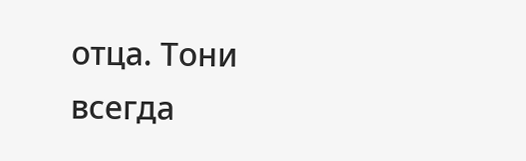отца. Тони всегда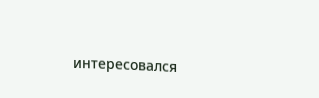интересовался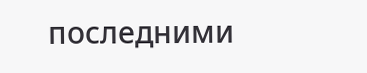последними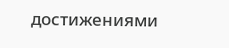достижениями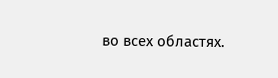во всех областях.